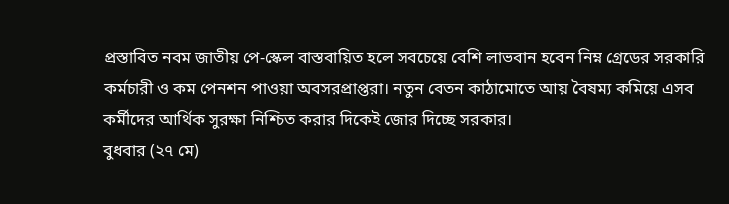প্রস্তাবিত নবম জাতীয় পে-স্কেল বাস্তবায়িত হলে সবচেয়ে বেশি লাভবান হবেন নিম্ন গ্রেডের সরকারি কর্মচারী ও কম পেনশন পাওয়া অবসরপ্রাপ্তরা। নতুন বেতন কাঠামোতে আয় বৈষম্য কমিয়ে এসব কর্মীদের আর্থিক সুরক্ষা নিশ্চিত করার দিকেই জোর দিচ্ছে সরকার।
বুধবার (২৭ মে)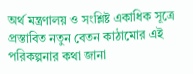অর্থ মন্ত্রণালয় ও সংশ্লিষ্ট একাধিক সূত্রে প্রস্তাবিত নতুন বেতন কাঠামোর এই পরিকল্পনার কথা জানা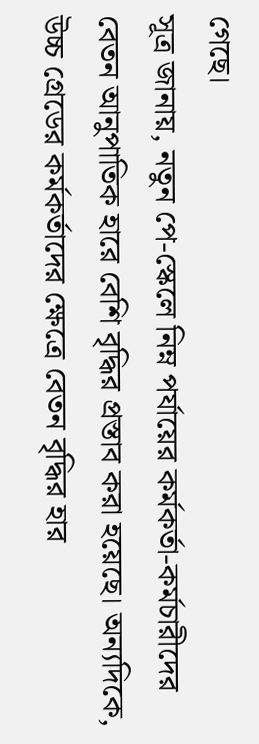গেছে।
সূত্র জানায়, নতুন পে-স্কেলে নিম্ন পর্যায়ের কর্মকর্তা-কর্মচারীদের বেতন আনুপাতিক হারে বেশি বৃদ্ধির প্রস্তাব করা হয়েছে। অন্যদিকে, উচ্চ গ্রেডের কর্মকর্তাদের ক্ষেত্রে বেতন বৃদ্ধির হার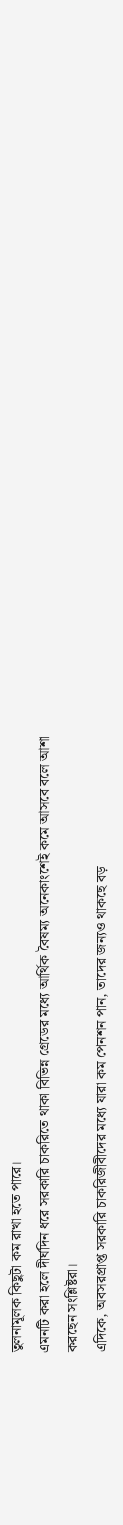তুলনামূলক কিছুটা কম রাখা হতে পারে।
এমনটি করা হলে দীর্ঘদিন ধরে সরকারি চাকরিতে থাকা বিভিন্ন গ্রেডের মধ্যে আর্থিক বৈষম্য অনেকাংশেই কমে আসবে বলে আশা করছেন সংশ্লিষ্টরা।
এদিকে, অবসরপ্রাপ্ত সরকারি চাকরিজীবীদের মধ্যে যারা কম পেনশন পান, তাদের জন্যও থাকছে বড়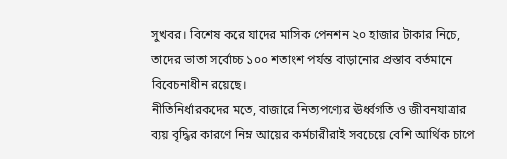সুখবর। বিশেষ করে যাদের মাসিক পেনশন ২০ হাজার টাকার নিচে, তাদের ভাতা সর্বোচ্চ ১০০ শতাংশ পর্যন্ত বাড়ানোর প্রস্তাব বর্তমানে বিবেচনাধীন রয়েছে।
নীতিনির্ধারকদের মতে, বাজারে নিত্যপণ্যের ঊর্ধ্বগতি ও জীবনযাত্রার ব্যয় বৃদ্ধির কারণে নিম্ন আয়ের কর্মচারীরাই সবচেয়ে বেশি আর্থিক চাপে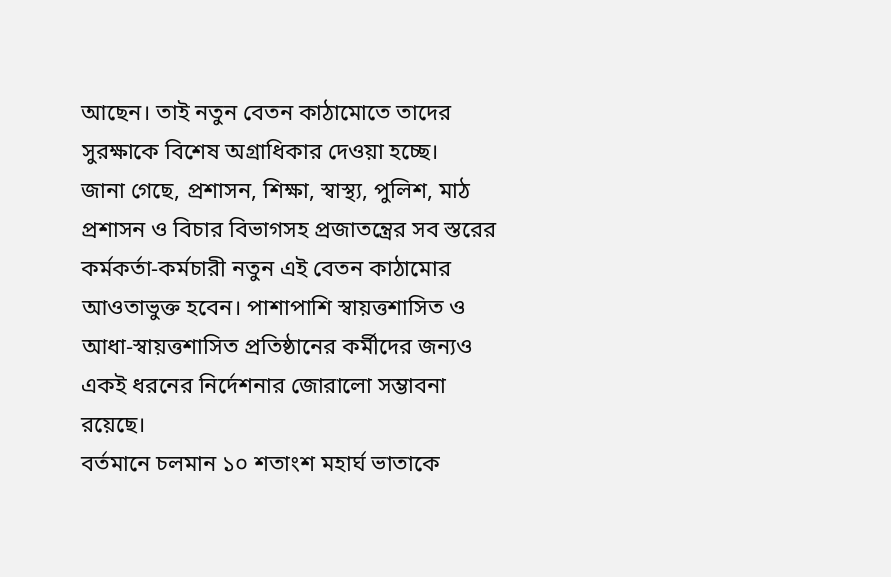আছেন। তাই নতুন বেতন কাঠামোতে তাদের সুরক্ষাকে বিশেষ অগ্রাধিকার দেওয়া হচ্ছে।
জানা গেছে, প্রশাসন, শিক্ষা, স্বাস্থ্য, পুলিশ, মাঠ প্রশাসন ও বিচার বিভাগসহ প্রজাতন্ত্রের সব স্তরের কর্মকর্তা-কর্মচারী নতুন এই বেতন কাঠামোর আওতাভুক্ত হবেন। পাশাপাশি স্বায়ত্তশাসিত ও আধা-স্বায়ত্তশাসিত প্রতিষ্ঠানের কর্মীদের জন্যও একই ধরনের নির্দেশনার জোরালো সম্ভাবনা রয়েছে।
বর্তমানে চলমান ১০ শতাংশ মহার্ঘ ভাতাকে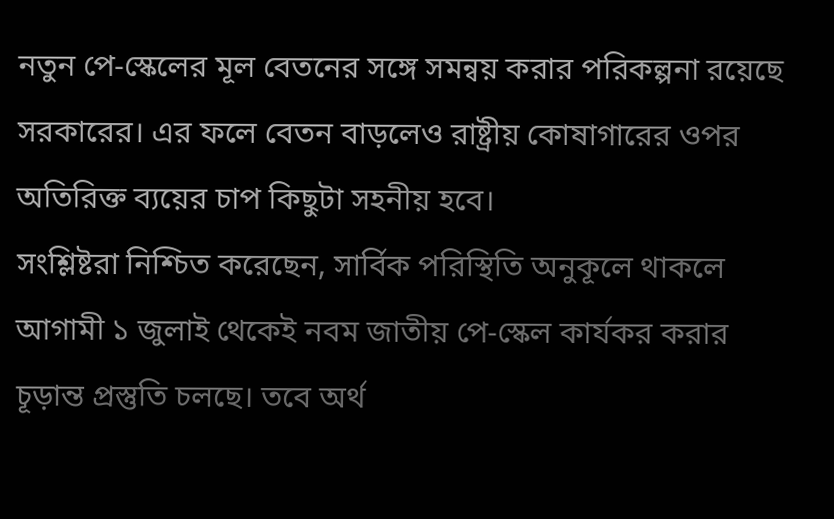নতুন পে-স্কেলের মূল বেতনের সঙ্গে সমন্বয় করার পরিকল্পনা রয়েছে সরকারের। এর ফলে বেতন বাড়লেও রাষ্ট্রীয় কোষাগারের ওপর অতিরিক্ত ব্যয়ের চাপ কিছুটা সহনীয় হবে।
সংশ্লিষ্টরা নিশ্চিত করেছেন, সার্বিক পরিস্থিতি অনুকূলে থাকলে আগামী ১ জুলাই থেকেই নবম জাতীয় পে-স্কেল কার্যকর করার চূড়ান্ত প্রস্তুতি চলছে। তবে অর্থ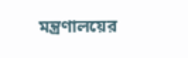মন্ত্রণালয়ের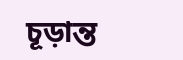চূড়ান্ত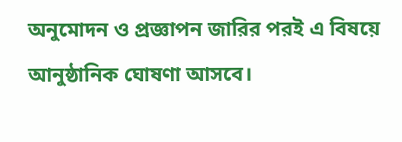অনুমোদন ও প্রজ্ঞাপন জারির পরই এ বিষয়ে আনুষ্ঠানিক ঘোষণা আসবে।